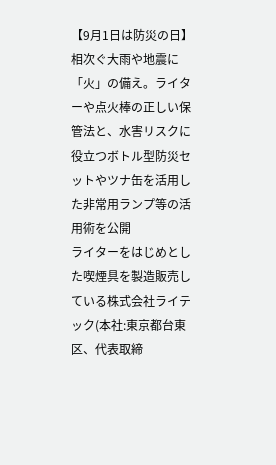【9月1日は防災の日】相次ぐ大雨や地震に「火」の備え。ライターや点火棒の正しい保管法と、水害リスクに役立つボトル型防災セットやツナ缶を活用した非常用ランプ等の活用術を公開
ライターをはじめとした喫煙具を製造販売している株式会社ライテック(本社:東京都台東区、代表取締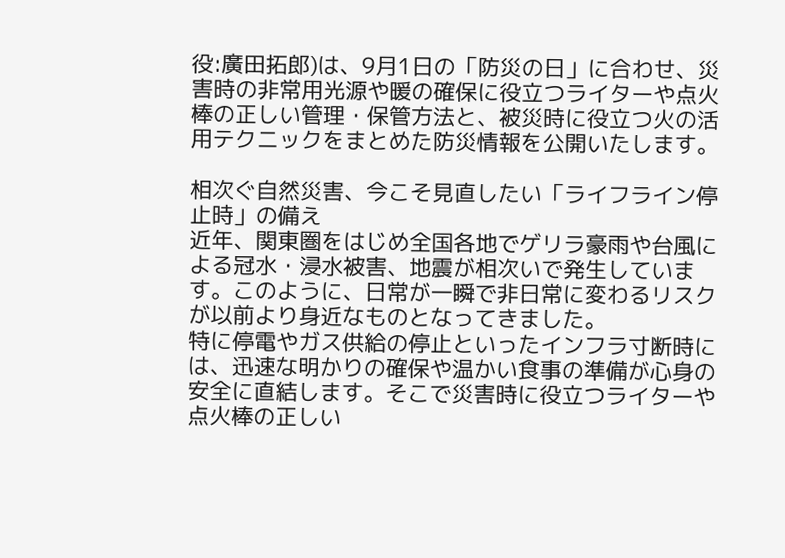役:廣田拓郎)は、9月1日の「防災の日」に合わせ、災害時の非常用光源や暖の確保に役立つライターや点火棒の正しい管理・保管方法と、被災時に役立つ火の活用テクニックをまとめた防災情報を公開いたします。

相次ぐ自然災害、今こそ見直したい「ライフライン停止時」の備え
近年、関東圏をはじめ全国各地でゲリラ豪雨や台風による冠水・浸水被害、地震が相次いで発生しています。このように、日常が一瞬で非日常に変わるリスクが以前より身近なものとなってきました。
特に停電やガス供給の停止といったインフラ寸断時には、迅速な明かりの確保や温かい食事の準備が心身の安全に直結します。そこで災害時に役立つライターや点火棒の正しい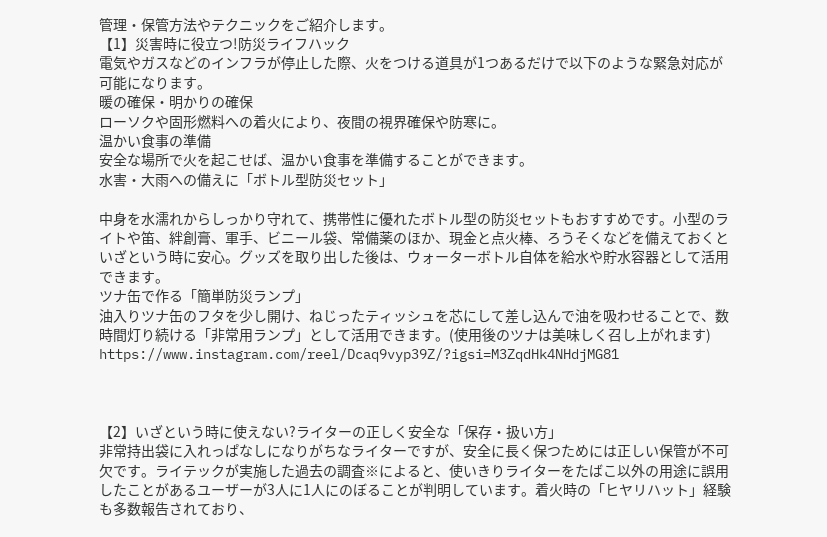管理・保管方法やテクニックをご紹介します。
【1】災害時に役立つ!防災ライフハック
電気やガスなどのインフラが停止した際、火をつける道具が1つあるだけで以下のような緊急対応が可能になります。
暖の確保・明かりの確保
ローソクや固形燃料への着火により、夜間の視界確保や防寒に。
温かい食事の準備
安全な場所で火を起こせば、温かい食事を準備することができます。
水害・大雨への備えに「ボトル型防災セット」

中身を水濡れからしっかり守れて、携帯性に優れたボトル型の防災セットもおすすめです。小型のライトや笛、絆創膏、軍手、ビニール袋、常備薬のほか、現金と点火棒、ろうそくなどを備えておくといざという時に安心。グッズを取り出した後は、ウォーターボトル自体を給水や貯水容器として活用できます。
ツナ缶で作る「簡単防災ランプ」
油入りツナ缶のフタを少し開け、ねじったティッシュを芯にして差し込んで油を吸わせることで、数時間灯り続ける「非常用ランプ」として活用できます。(使用後のツナは美味しく召し上がれます)
https://www.instagram.com/reel/Dcaq9vyp39Z/?igsi=M3ZqdHk4NHdjMG81



【2】いざという時に使えない?ライターの正しく安全な「保存・扱い方」
非常持出袋に入れっぱなしになりがちなライターですが、安全に長く保つためには正しい保管が不可欠です。ライテックが実施した過去の調査※によると、使いきりライターをたばこ以外の用途に誤用したことがあるユーザーが3人に1人にのぼることが判明しています。着火時の「ヒヤリハット」経験も多数報告されており、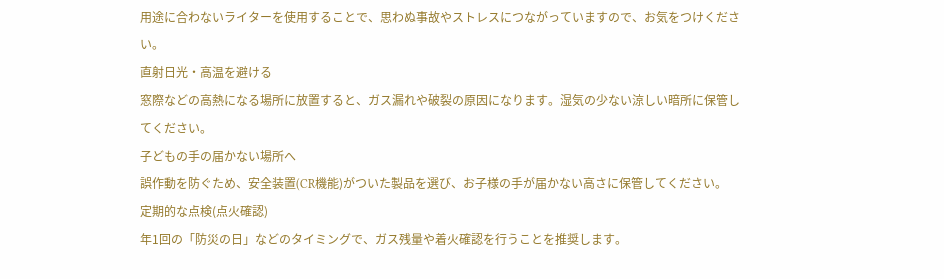用途に合わないライターを使用することで、思わぬ事故やストレスにつながっていますので、お気をつけください。
直射日光・高温を避ける
窓際などの高熱になる場所に放置すると、ガス漏れや破裂の原因になります。湿気の少ない涼しい暗所に保管してください。
子どもの手の届かない場所へ
誤作動を防ぐため、安全装置(CR機能)がついた製品を選び、お子様の手が届かない高さに保管してください。
定期的な点検(点火確認)
年1回の「防災の日」などのタイミングで、ガス残量や着火確認を行うことを推奨します。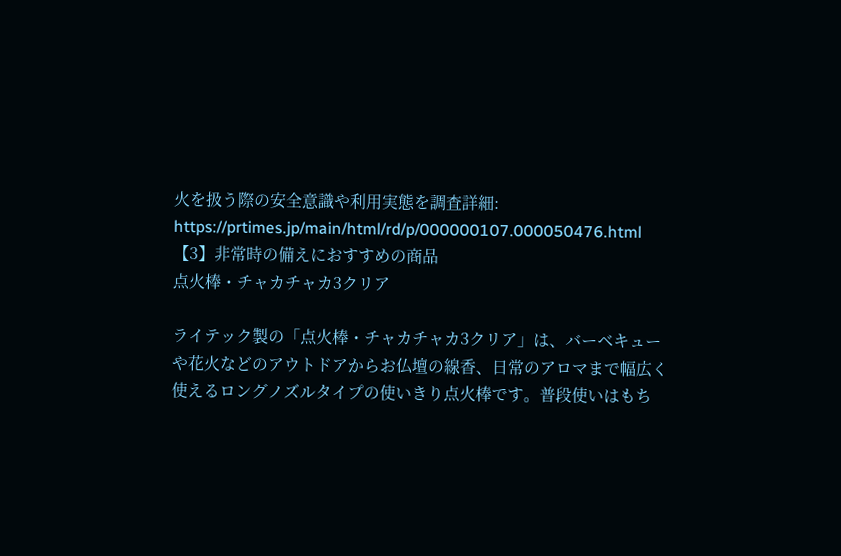火を扱う際の安全意識や利用実態を調査詳細:
https://prtimes.jp/main/html/rd/p/000000107.000050476.html
【3】非常時の備えにおすすめの商品
点火棒・チャカチャカ3クリア

ライテック製の「点火棒・チャカチャカ3クリア」は、バーベキューや花火などのアウトドアからお仏壇の線香、日常のアロマまで幅広く使えるロングノズルタイプの使いきり点火棒です。普段使いはもち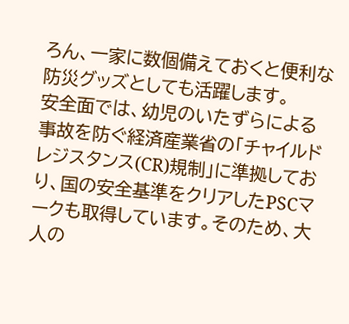ろん、一家に数個備えておくと便利な防災グッズとしても活躍します。
安全面では、幼児のいたずらによる事故を防ぐ経済産業省の「チャイルドレジスタンス(CR)規制」に準拠しており、国の安全基準をクリアしたPSCマークも取得しています。そのため、大人の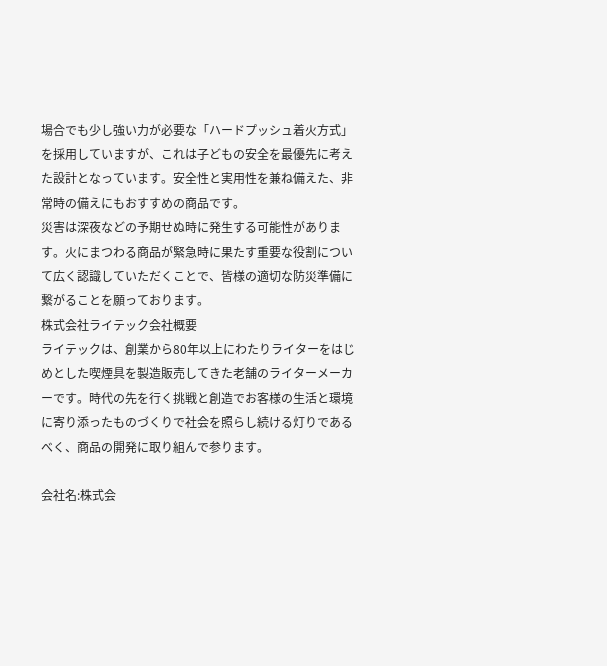場合でも少し強い力が必要な「ハードプッシュ着火方式」を採用していますが、これは子どもの安全を最優先に考えた設計となっています。安全性と実用性を兼ね備えた、非常時の備えにもおすすめの商品です。
災害は深夜などの予期せぬ時に発生する可能性があります。火にまつわる商品が緊急時に果たす重要な役割について広く認識していただくことで、皆様の適切な防災準備に繋がることを願っております。
株式会社ライテック会社概要
ライテックは、創業から80年以上にわたりライターをはじめとした喫煙具を製造販売してきた老舗のライターメーカーです。時代の先を行く挑戦と創造でお客様の生活と環境に寄り添ったものづくりで社会を照らし続ける灯りであるべく、商品の開発に取り組んで参ります。

会社名:株式会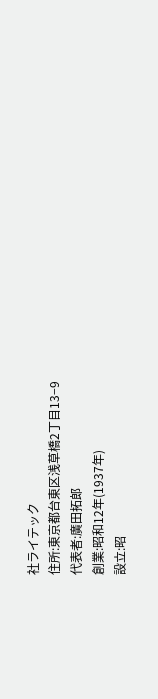社ライテック
住所:東京都台東区浅草橋2丁目13−9
代表者:廣田拓郎
創業:昭和12年(1937年)
設立:昭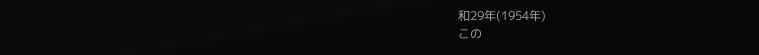和29年(1954年)
この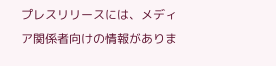プレスリリースには、メディア関係者向けの情報がありま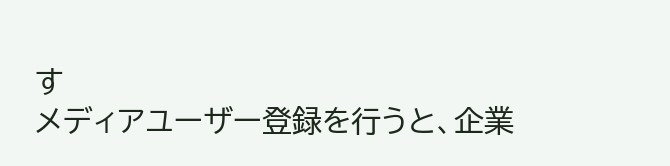す
メディアユーザー登録を行うと、企業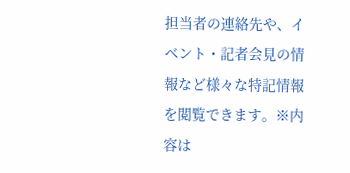担当者の連絡先や、イベント・記者会見の情報など様々な特記情報を閲覧できます。※内容は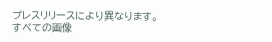プレスリリースにより異なります。
すべての画像